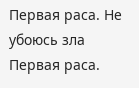Первая раса. Не убоюсь зла
Первая раса.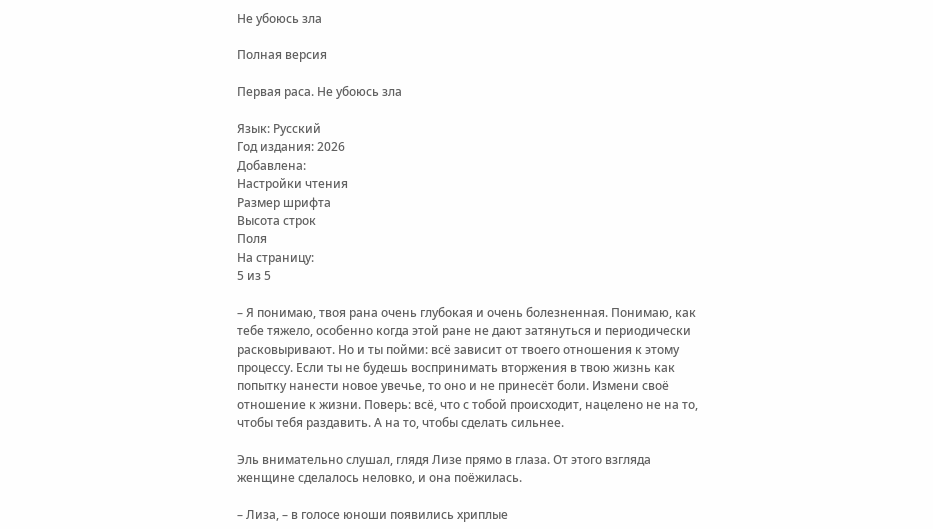Не убоюсь зла

Полная версия

Первая раса. Не убоюсь зла

Язык: Русский
Год издания: 2026
Добавлена:
Настройки чтения
Размер шрифта
Высота строк
Поля
На страницу:
5 из 5

– Я понимаю, твоя рана очень глубокая и очень болезненная. Понимаю, как тебе тяжело, особенно когда этой ране не дают затянуться и периодически расковыривают. Но и ты пойми: всё зависит от твоего отношения к этому процессу. Если ты не будешь воспринимать вторжения в твою жизнь как попытку нанести новое увечье, то оно и не принесёт боли. Измени своё отношение к жизни. Поверь: всё, что с тобой происходит, нацелено не на то, чтобы тебя раздавить. А на то, чтобы сделать сильнее.

Эль внимательно слушал, глядя Лизе прямо в глаза. От этого взгляда женщине сделалось неловко, и она поёжилась.

– Лиза, – в голосе юноши появились хриплые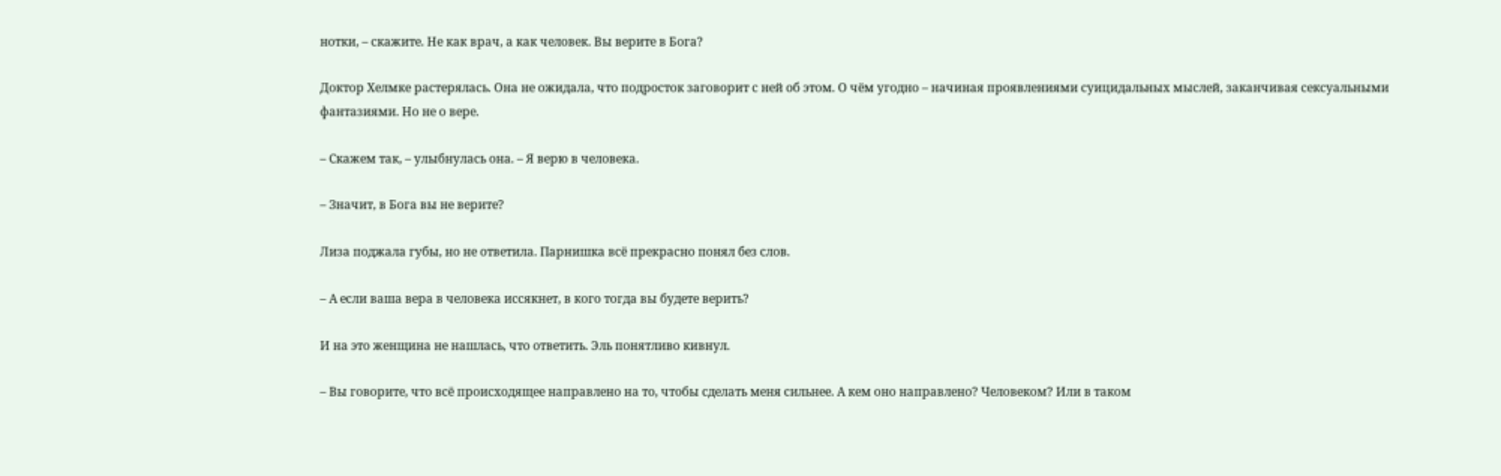нотки, – скажите. Не как врач, а как человек. Вы верите в Бога?

Доктор Хелмке растерялась. Она не ожидала, что подросток заговорит с ней об этом. О чём угодно – начиная проявлениями суицидальных мыслей, заканчивая сексуальными фантазиями. Но не о вере.

– Скажем так, – улыбнулась она. – Я верю в человека.

– Значит, в Бога вы не верите?

Лиза поджала губы, но не ответила. Парнишка всё прекрасно понял без слов.

– А если ваша вера в человека иссякнет, в кого тогда вы будете верить?

И на это женщина не нашлась, что ответить. Эль понятливо кивнул.

– Вы говорите, что всё происходящее направлено на то, чтобы сделать меня сильнее. А кем оно направлено? Человеком? Или в таком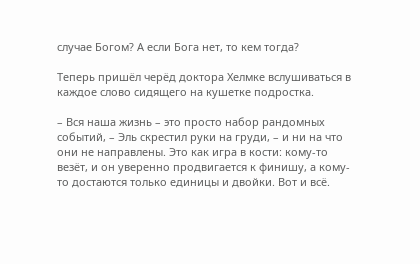случае Богом? А если Бога нет, то кем тогда?

Теперь пришёл черёд доктора Хелмке вслушиваться в каждое слово сидящего на кушетке подростка.

– Вся наша жизнь – это просто набор рандомных событий, – Эль скрестил руки на груди, – и ни на что они не направлены. Это как игра в кости: кому-то везёт, и он уверенно продвигается к финишу, а кому-то достаются только единицы и двойки. Вот и всё.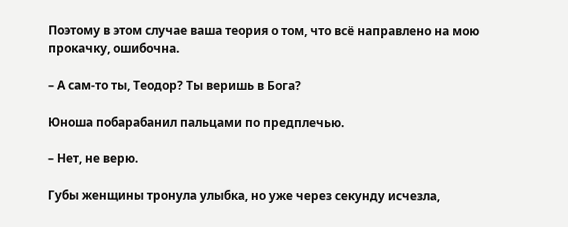Поэтому в этом случае ваша теория о том, что всё направлено на мою прокачку, ошибочна.

– А сам-то ты, Теодор? Ты веришь в Бога?

Юноша побарабанил пальцами по предплечью.

– Нет, не верю.

Губы женщины тронула улыбка, но уже через секунду исчезла,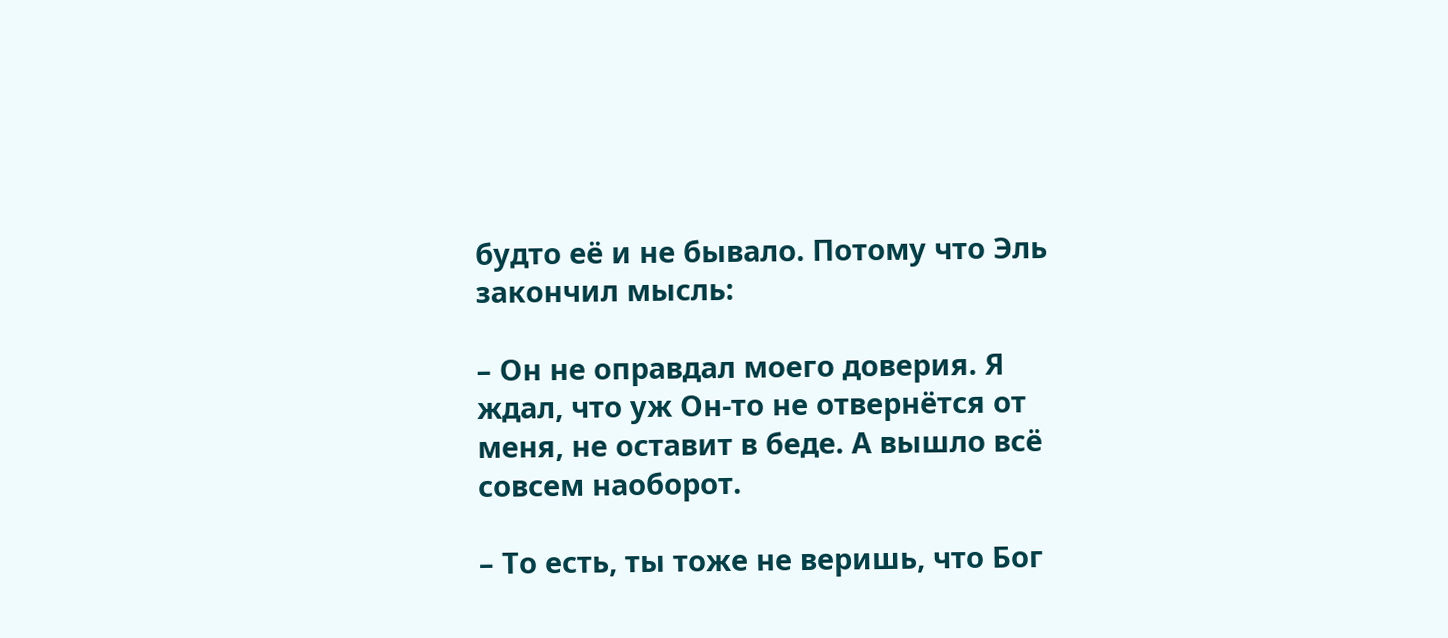будто её и не бывало. Потому что Эль закончил мысль:

– Он не оправдал моего доверия. Я ждал, что уж Он-то не отвернётся от меня, не оставит в беде. А вышло всё совсем наоборот.

– То есть, ты тоже не веришь, что Бог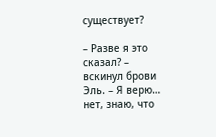существует?

– Разве я это сказал? – вскинул брови Эль. – Я верю… нет, знаю, что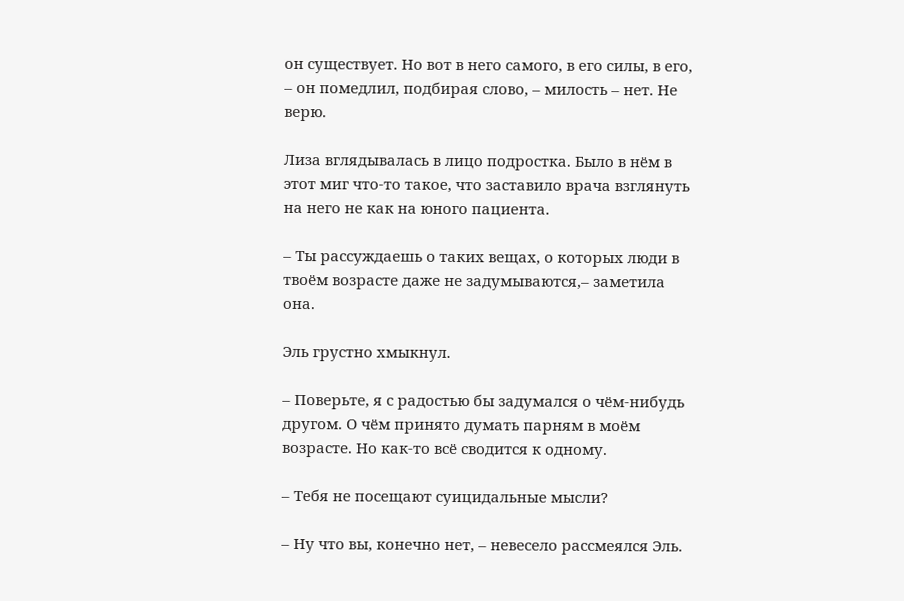он существует. Но вот в него самого, в его силы, в его, – он помедлил, подбирая слово, – милость – нет. Не верю.

Лиза вглядывалась в лицо подростка. Было в нём в этот миг что-то такое, что заставило врача взглянуть на него не как на юного пациента.

– Ты рассуждаешь о таких вещах, о которых люди в твоём возрасте даже не задумываются,– заметила она.

Эль грустно хмыкнул.

– Поверьте, я с радостью бы задумался о чём-нибудь другом. О чём принято думать парням в моём возрасте. Но как-то всё сводится к одному.

– Тебя не посещают суицидальные мысли?

– Ну что вы, конечно нет, – невесело рассмеялся Эль.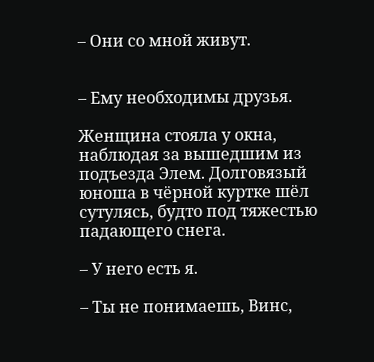– Они со мной живут.


– Ему необходимы друзья.

Женщина стояла у окна, наблюдая за вышедшим из подъезда Элем. Долговязый юноша в чёрной куртке шёл сутулясь, будто под тяжестью падающего снега.

– У него есть я.

– Ты не понимаешь, Винс,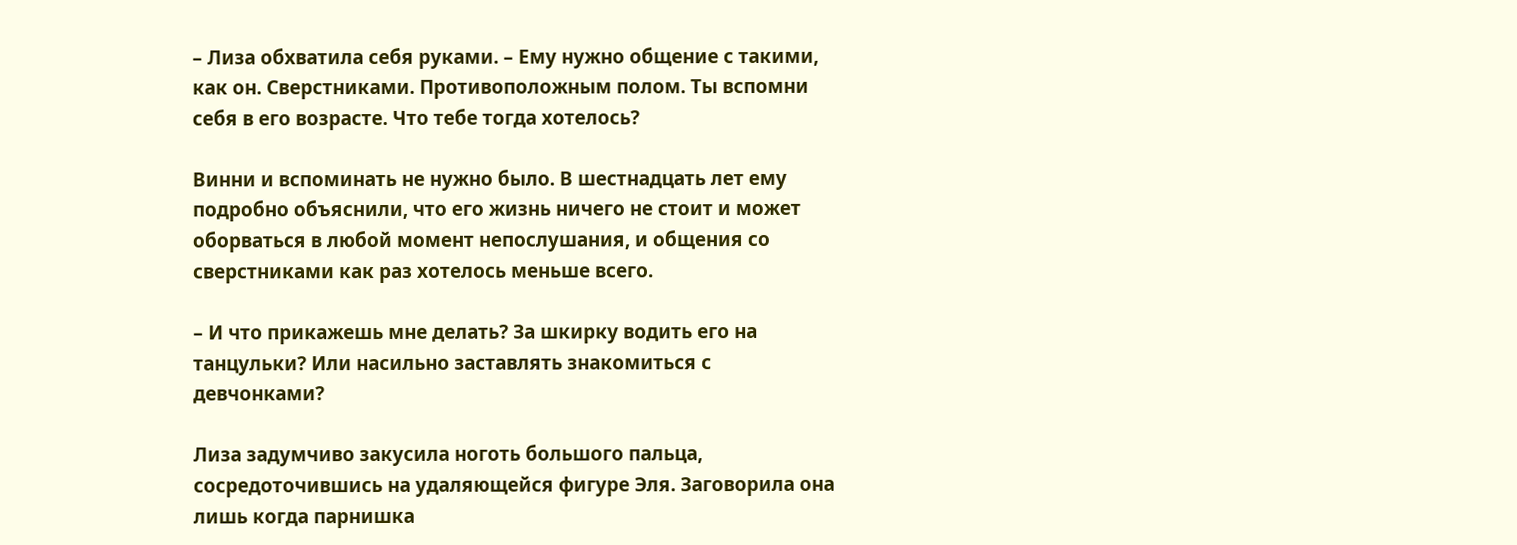– Лиза обхватила себя руками. – Ему нужно общение с такими, как он. Сверстниками. Противоположным полом. Ты вспомни себя в его возрасте. Что тебе тогда хотелось?

Винни и вспоминать не нужно было. В шестнадцать лет ему подробно объяснили, что его жизнь ничего не стоит и может оборваться в любой момент непослушания, и общения со сверстниками как раз хотелось меньше всего.

– И что прикажешь мне делать? За шкирку водить его на танцульки? Или насильно заставлять знакомиться с девчонками?

Лиза задумчиво закусила ноготь большого пальца, сосредоточившись на удаляющейся фигуре Эля. Заговорила она лишь когда парнишка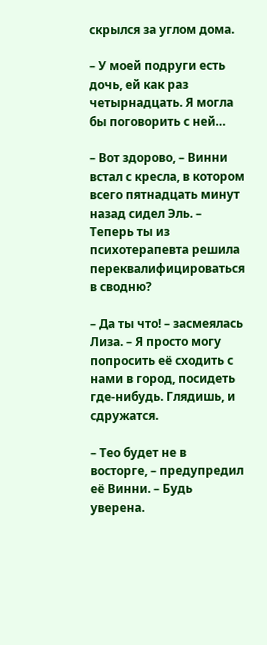скрылся за углом дома.

– У моей подруги есть дочь, ей как раз четырнадцать. Я могла бы поговорить с ней…

– Вот здорово, – Винни встал с кресла, в котором всего пятнадцать минут назад сидел Эль. – Теперь ты из психотерапевта решила переквалифицироваться в сводню?

– Да ты что! – засмеялась Лиза. – Я просто могу попросить её сходить с нами в город, посидеть где-нибудь. Глядишь, и сдружатся.

– Тео будет не в восторге, – предупредил её Винни. – Будь уверена.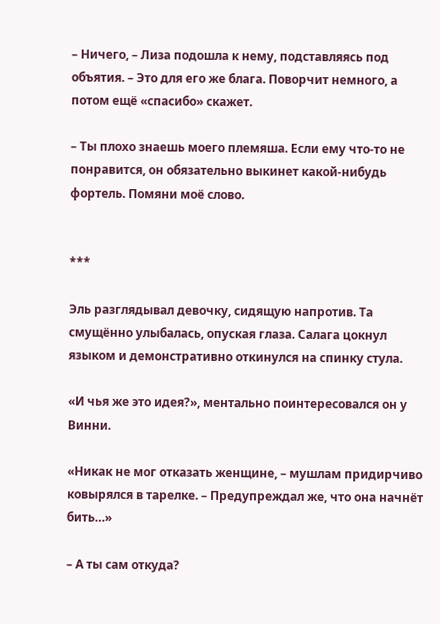– Ничего, – Лиза подошла к нему, подставляясь под объятия. – Это для его же блага. Поворчит немного, а потом ещё «спасибо» скажет.

– Ты плохо знаешь моего племяша. Если ему что-то не понравится, он обязательно выкинет какой-нибудь фортель. Помяни моё слово.


***

Эль разглядывал девочку, сидящую напротив. Та смущённо улыбалась, опуская глаза. Салага цокнул языком и демонстративно откинулся на спинку стула.

«И чья же это идея?», ментально поинтересовался он у Винни.

«Никак не мог отказать женщине, – мушлам придирчиво ковырялся в тарелке. – Предупреждал же, что она начнёт бить…»

– А ты сам откуда?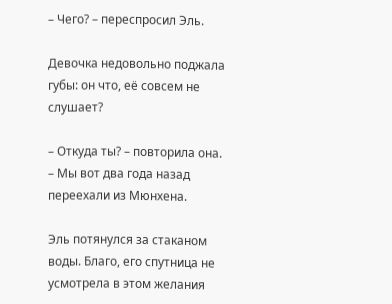– Чего? – переспросил Эль.

Девочка недовольно поджала губы: он что, её совсем не слушает?

– Откуда ты? – повторила она. – Мы вот два года назад переехали из Мюнхена.

Эль потянулся за стаканом воды. Благо, его спутница не усмотрела в этом желания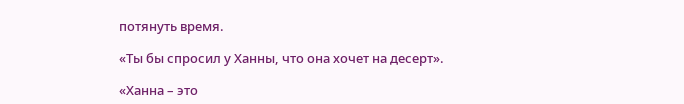потянуть время.

«Ты бы спросил у Ханны, что она хочет на десерт».

«Ханна – это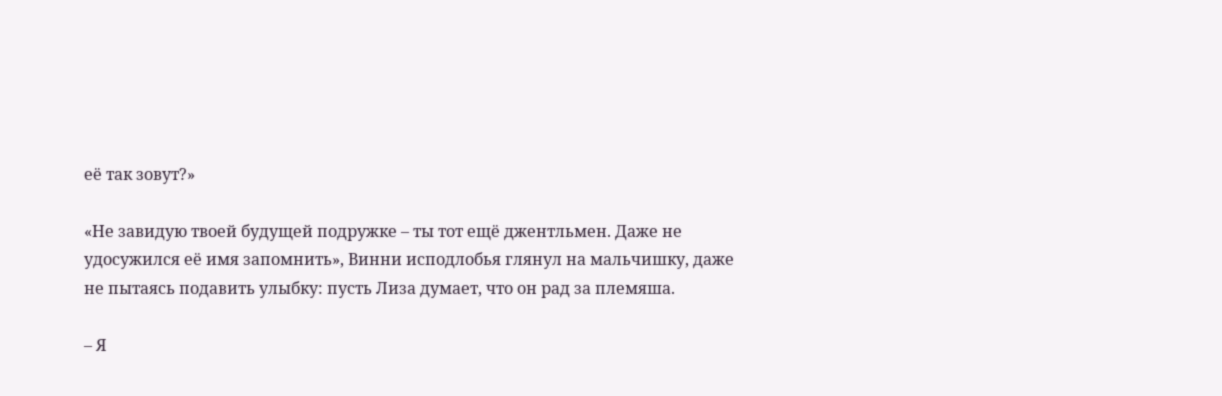её так зовут?»

«Не завидую твоей будущей подружке – ты тот ещё джентльмен. Даже не удосужился её имя запомнить», Винни исподлобья глянул на мальчишку, даже не пытаясь подавить улыбку: пусть Лиза думает, что он рад за племяша.

– Я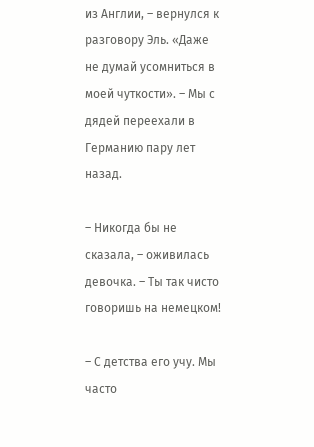из Англии, – вернулся к разговору Эль. «Даже не думай усомниться в моей чуткости». – Мы с дядей переехали в Германию пару лет назад.

– Никогда бы не сказала, – оживилась девочка. – Ты так чисто говоришь на немецком!

– С детства его учу. Мы часто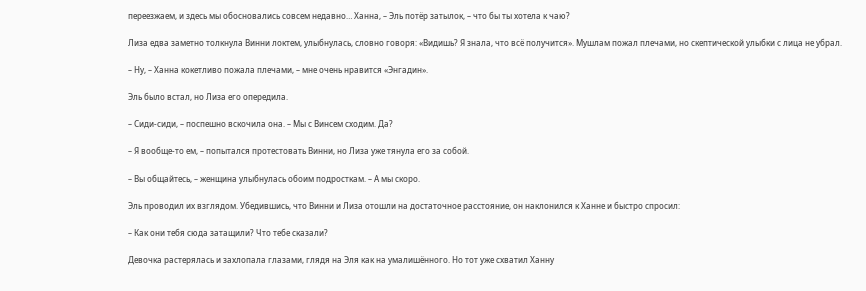переезжаем, и здесь мы обосновались совсем недавно… Ханна, – Эль потёр затылок, – что бы ты хотела к чаю?

Лиза едва заметно толкнула Винни локтем, улыбнулась, словно говоря: «Видишь? Я знала, что всё получится». Мушлам пожал плечами, но скептической улыбки с лица не убрал.

– Ну, – Ханна кокетливо пожала плечами, – мне очень нравится «Энгадин».

Эль было встал, но Лиза его опередила.

– Сиди-сиди, – поспешно вскочила она. – Мы с Винсем сходим. Да?

– Я вообще-то ем, – попытался протестовать Винни, но Лиза уже тянула его за собой.

– Вы общайтесь, – женщина улыбнулась обоим подросткам. – А мы скоро.

Эль проводил их взглядом. Убедившись, что Винни и Лиза отошли на достаточное расстояние, он наклонился к Ханне и быстро спросил:

– Как они тебя сюда затащили? Что тебе сказали?

Девочка растерялась и захлопала глазами, глядя на Эля как на умалишённого. Но тот уже схватил Ханну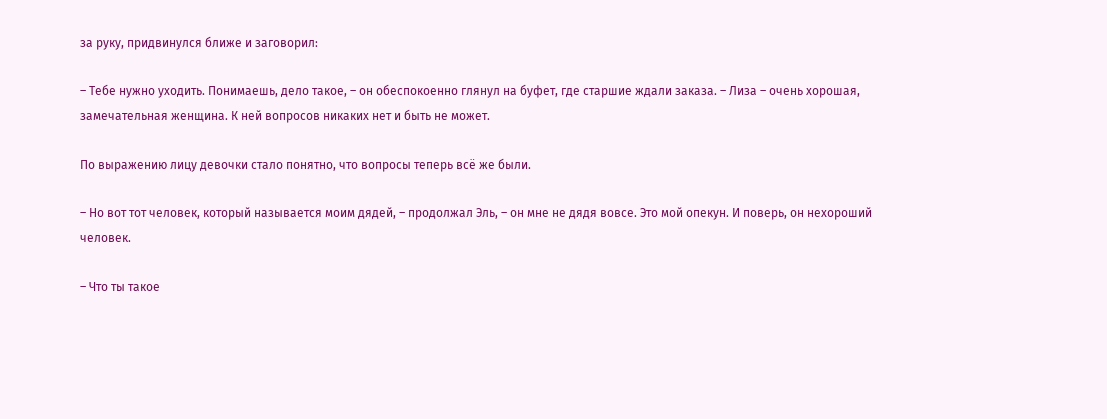за руку, придвинулся ближе и заговорил:

– Тебе нужно уходить. Понимаешь, дело такое, – он обеспокоенно глянул на буфет, где старшие ждали заказа. – Лиза – очень хорошая, замечательная женщина. К ней вопросов никаких нет и быть не может.

По выражению лицу девочки стало понятно, что вопросы теперь всё же были.

– Но вот тот человек, который называется моим дядей, – продолжал Эль, – он мне не дядя вовсе. Это мой опекун. И поверь, он нехороший человек.

– Что ты такое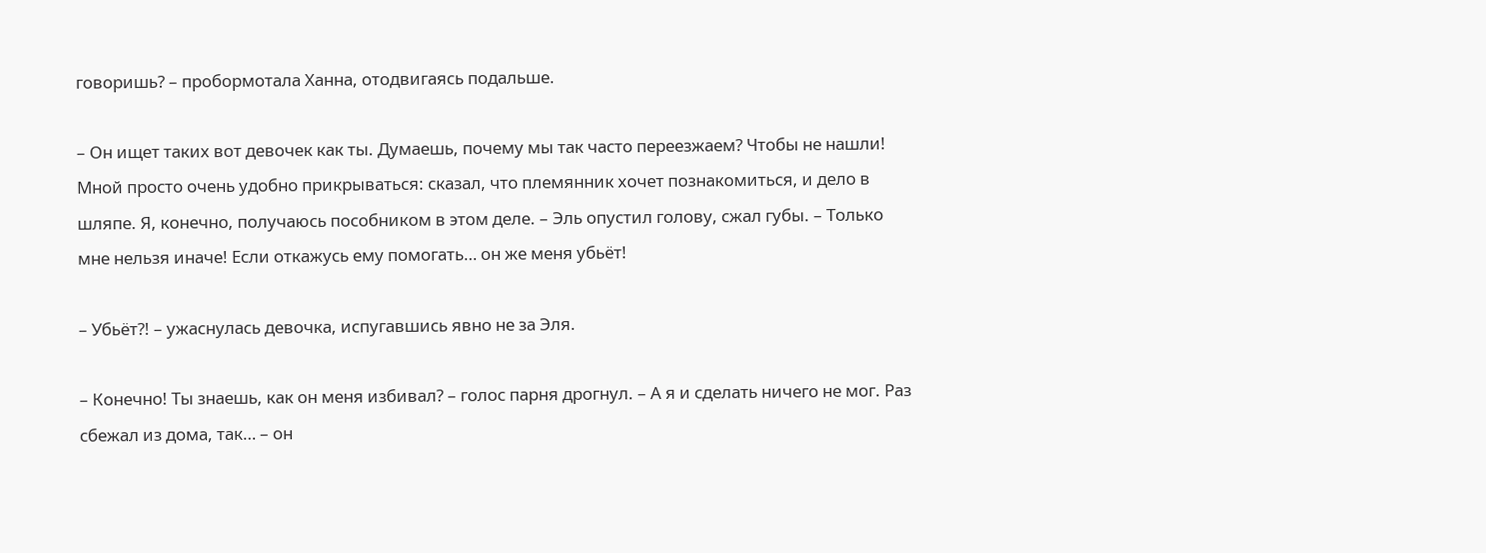говоришь? – пробормотала Ханна, отодвигаясь подальше.

– Он ищет таких вот девочек как ты. Думаешь, почему мы так часто переезжаем? Чтобы не нашли! Мной просто очень удобно прикрываться: сказал, что племянник хочет познакомиться, и дело в шляпе. Я, конечно, получаюсь пособником в этом деле. – Эль опустил голову, сжал губы. – Только мне нельзя иначе! Если откажусь ему помогать… он же меня убьёт!

– Убьёт?! – ужаснулась девочка, испугавшись явно не за Эля.

– Конечно! Ты знаешь, как он меня избивал? – голос парня дрогнул. – А я и сделать ничего не мог. Раз сбежал из дома, так… – он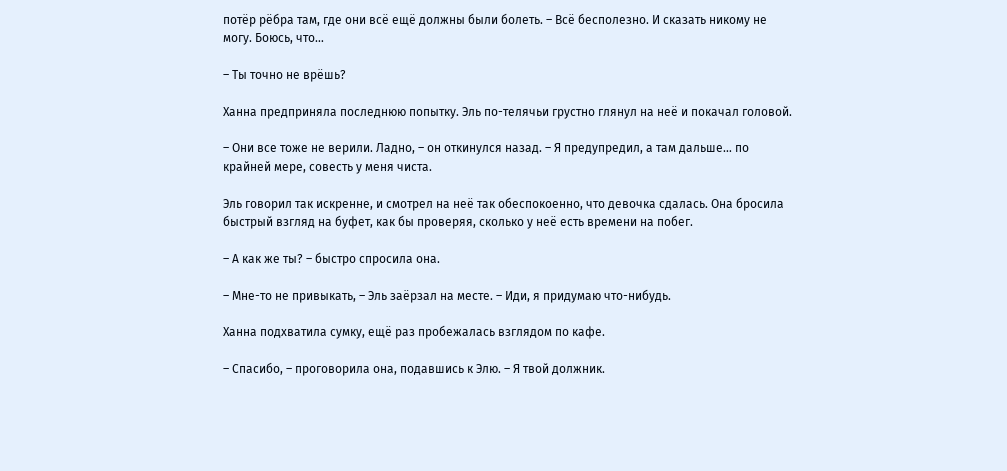потёр рёбра там, где они всё ещё должны были болеть. – Всё бесполезно. И сказать никому не могу. Боюсь, что…

– Ты точно не врёшь?

Ханна предприняла последнюю попытку. Эль по-телячьи грустно глянул на неё и покачал головой.

– Они все тоже не верили. Ладно, – он откинулся назад. – Я предупредил, а там дальше… по крайней мере, совесть у меня чиста.

Эль говорил так искренне, и смотрел на неё так обеспокоенно, что девочка сдалась. Она бросила быстрый взгляд на буфет, как бы проверяя, сколько у неё есть времени на побег.

– А как же ты? – быстро спросила она.

– Мне-то не привыкать, – Эль заёрзал на месте. – Иди, я придумаю что-нибудь.

Ханна подхватила сумку, ещё раз пробежалась взглядом по кафе.

– Спасибо, – проговорила она, подавшись к Элю. – Я твой должник.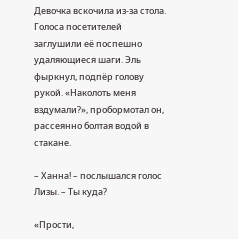Девочка вскочила из-за стола. Голоса посетителей заглушили её поспешно удаляющиеся шаги. Эль фыркнул, подпёр голову рукой. «Наколоть меня вздумали?», пробормотал он, рассеянно болтая водой в стакане.

– Ханна! – послышался голос Лизы. – Ты куда?

«Прости,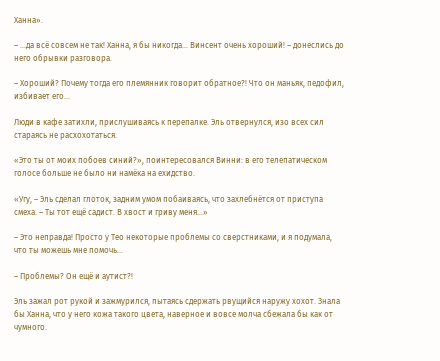Ханна».

– …да всё совсем не так! Ханна, я бы никогда… Винсент очень хороший! – донеслись до него обрывки разговора.

– Хороший? Почему тогда его племянник говорит обратное?! Что он маньяк, педофил, избивает его…

Люди в кафе затихли, прислушиваясь к перепалке. Эль отвернулся, изо всех сил стараясь не расхохотаться.

«Это ты от моих побоев синий?», поинтересовался Винни: в его телепатическом голосе больше не было ни намёка на ехидство.

«Угу, – Эль сделал глоток, задним умом побаиваясь, что захлебнётся от приступа смеха. – Ты тот ещё садист. В хвост и гриву меня…»

– Это неправда! Просто у Тео некоторые проблемы со сверстниками, и я подумала, что ты можешь мне помочь…

– Проблемы? Он ещё и аутист?!

Эль зажал рот рукой и зажмурился, пытаясь сдержать рвущийся наружу хохот. Знала бы Ханна, что у него кожа такого цвета, наверное и вовсе молча сбежала бы как от чумного.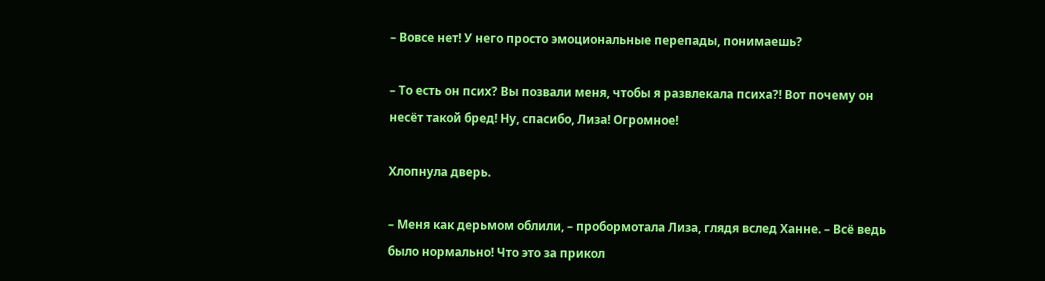– Вовсе нет! У него просто эмоциональные перепады, понимаешь?

– То есть он псих? Вы позвали меня, чтобы я развлекала психа?! Вот почему он несёт такой бред! Ну, спасибо, Лиза! Огромное!

Хлопнула дверь.

– Меня как дерьмом облили, – пробормотала Лиза, глядя вслед Ханне. – Всё ведь было нормально! Что это за прикол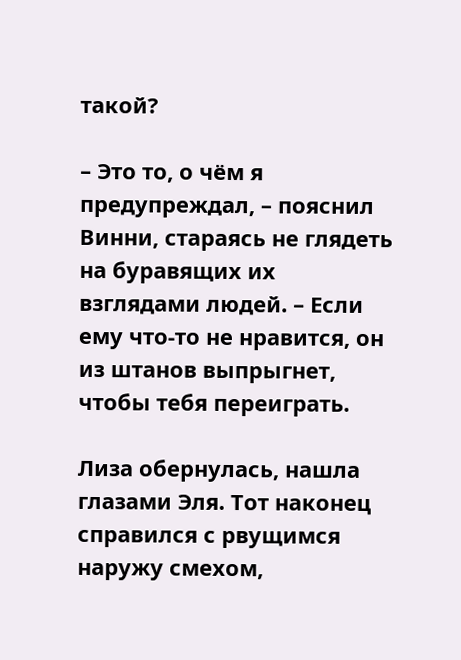такой?

– Это то, о чём я предупреждал, – пояснил Винни, стараясь не глядеть на буравящих их взглядами людей. – Если ему что-то не нравится, он из штанов выпрыгнет, чтобы тебя переиграть.

Лиза обернулась, нашла глазами Эля. Тот наконец справился с рвущимся наружу смехом,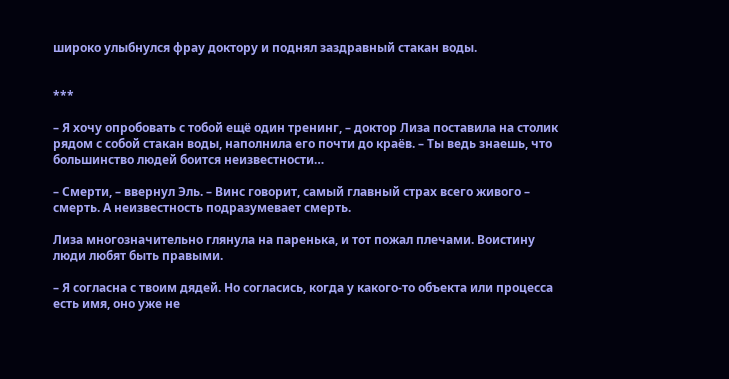широко улыбнулся фрау доктору и поднял заздравный стакан воды.


***

– Я хочу опробовать с тобой ещё один тренинг, – доктор Лиза поставила на столик рядом с собой стакан воды, наполнила его почти до краёв. – Ты ведь знаешь, что большинство людей боится неизвестности…

– Смерти, – ввернул Эль. – Винс говорит, самый главный страх всего живого – смерть. А неизвестность подразумевает смерть.

Лиза многозначительно глянула на паренька, и тот пожал плечами. Воистину люди любят быть правыми.

– Я согласна с твоим дядей. Но согласись, когда у какого-то объекта или процесса есть имя, оно уже не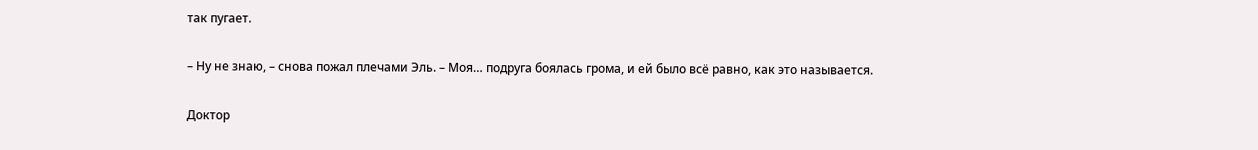так пугает.

– Ну не знаю, – снова пожал плечами Эль. – Моя… подруга боялась грома, и ей было всё равно, как это называется.

Доктор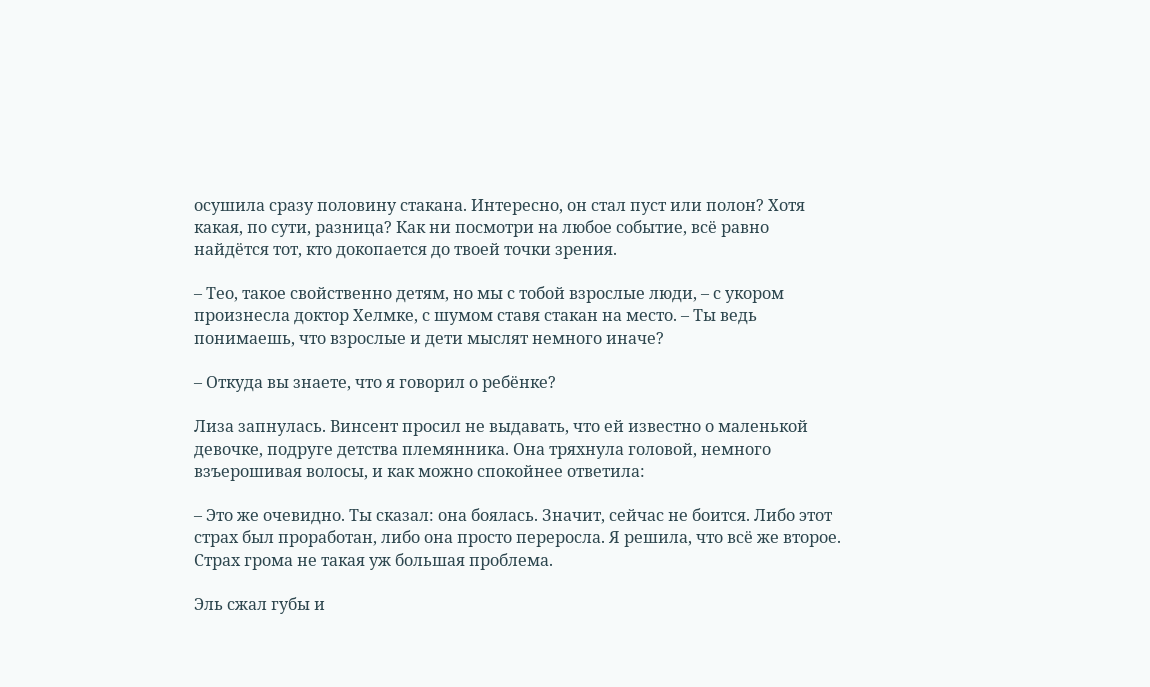осушила сразу половину стакана. Интересно, он стал пуст или полон? Хотя какая, по сути, разница? Как ни посмотри на любое событие, всё равно найдётся тот, кто докопается до твоей точки зрения.

– Тео, такое свойственно детям, но мы с тобой взрослые люди, – с укором произнесла доктор Хелмке, с шумом ставя стакан на место. – Ты ведь понимаешь, что взрослые и дети мыслят немного иначе?

– Откуда вы знаете, что я говорил о ребёнке?

Лиза запнулась. Винсент просил не выдавать, что ей известно о маленькой девочке, подруге детства племянника. Она тряхнула головой, немного взъерошивая волосы, и как можно спокойнее ответила:

– Это же очевидно. Ты сказал: она боялась. Значит, сейчас не боится. Либо этот страх был проработан, либо она просто переросла. Я решила, что всё же второе. Страх грома не такая уж большая проблема.

Эль сжал губы и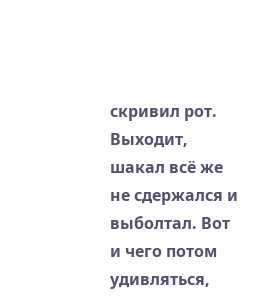скривил рот. Выходит, шакал всё же не сдержался и выболтал. Вот и чего потом удивляться,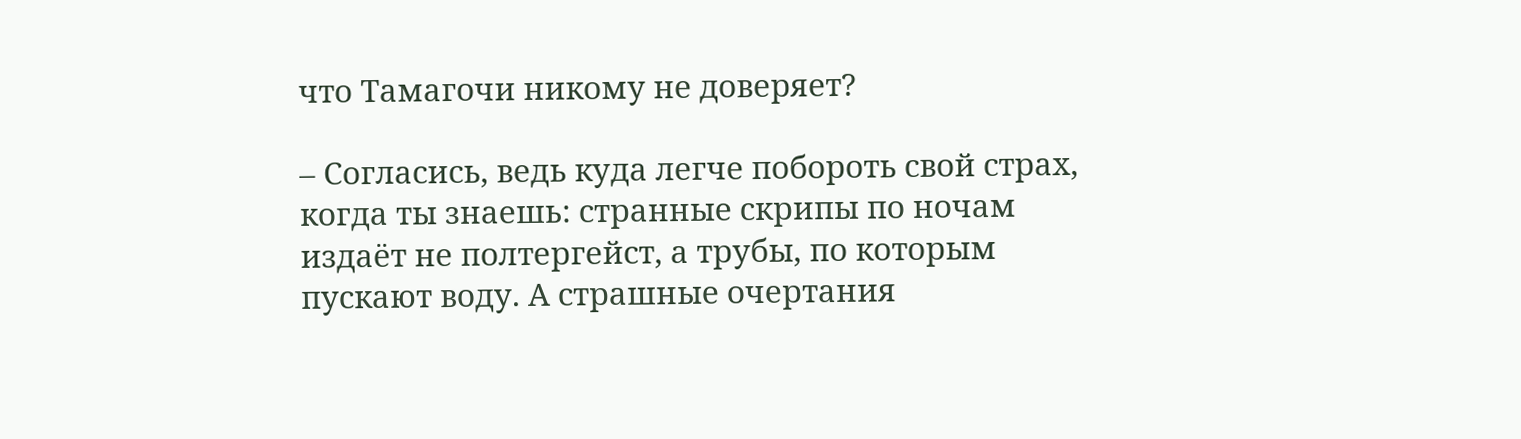что Тамагочи никому не доверяет?

– Согласись, ведь куда легче побороть свой страх, когда ты знаешь: странные скрипы по ночам издаёт не полтергейст, а трубы, по которым пускают воду. А страшные очертания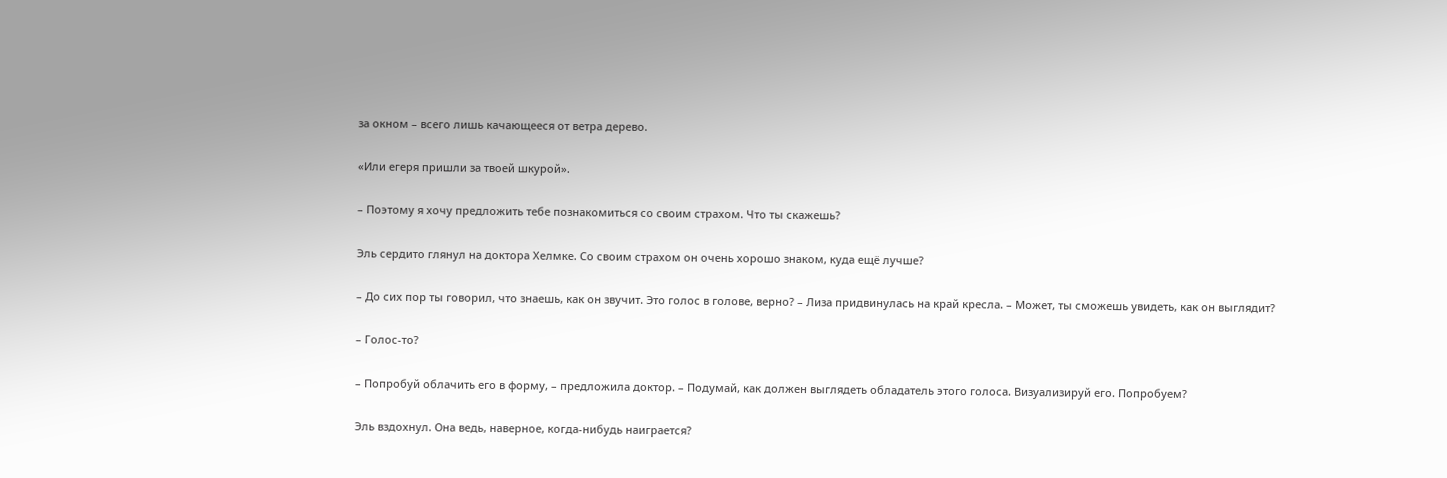за окном – всего лишь качающееся от ветра дерево.

«Или егеря пришли за твоей шкурой».

– Поэтому я хочу предложить тебе познакомиться со своим страхом. Что ты скажешь?

Эль сердито глянул на доктора Хелмке. Со своим страхом он очень хорошо знаком, куда ещё лучше?

– До сих пор ты говорил, что знаешь, как он звучит. Это голос в голове, верно? – Лиза придвинулась на край кресла. – Может, ты сможешь увидеть, как он выглядит?

– Голос-то?

– Попробуй облачить его в форму, – предложила доктор. – Подумай, как должен выглядеть обладатель этого голоса. Визуализируй его. Попробуем?

Эль вздохнул. Она ведь, наверное, когда-нибудь наиграется?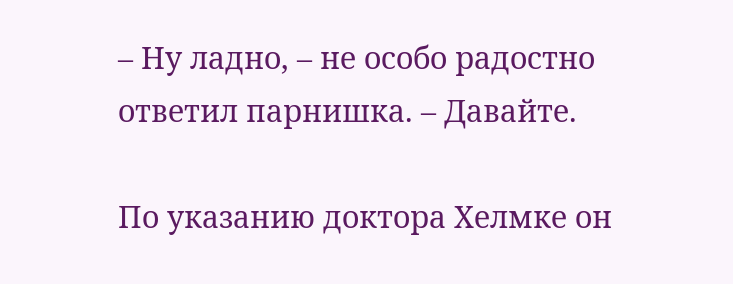– Ну ладно, – не особо радостно ответил парнишка. – Давайте.

По указанию доктора Хелмке он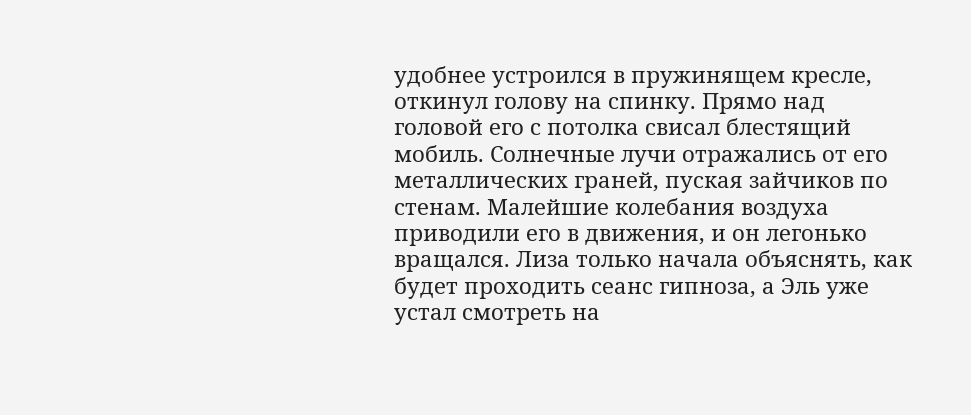удобнее устроился в пружинящем кресле, откинул голову на спинку. Прямо над головой его с потолка свисал блестящий мобиль. Солнечные лучи отражались от его металлических граней, пуская зайчиков по стенам. Малейшие колебания воздуха приводили его в движения, и он легонько вращался. Лиза только начала объяснять, как будет проходить сеанс гипноза, а Эль уже устал смотреть на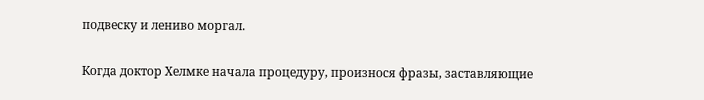подвеску и лениво моргал.

Когда доктор Хелмке начала процедуру, произнося фразы, заставляющие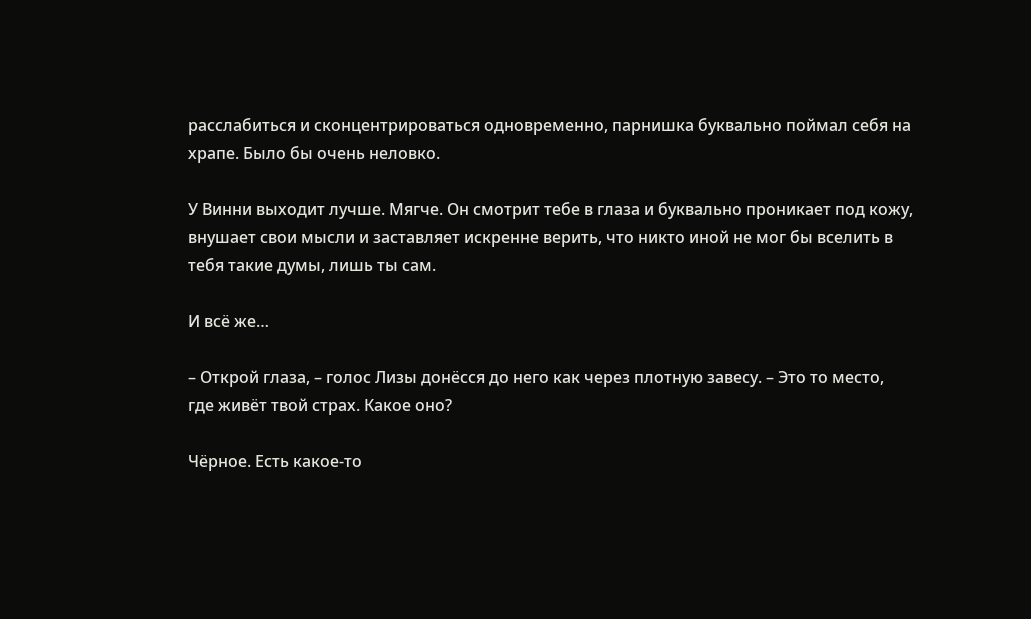расслабиться и сконцентрироваться одновременно, парнишка буквально поймал себя на храпе. Было бы очень неловко.

У Винни выходит лучше. Мягче. Он смотрит тебе в глаза и буквально проникает под кожу, внушает свои мысли и заставляет искренне верить, что никто иной не мог бы вселить в тебя такие думы, лишь ты сам.

И всё же…

– Открой глаза, – голос Лизы донёсся до него как через плотную завесу. – Это то место, где живёт твой страх. Какое оно?

Чёрное. Есть какое-то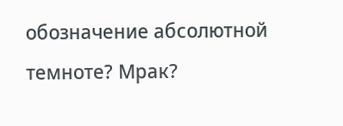обозначение абсолютной темноте? Мрак?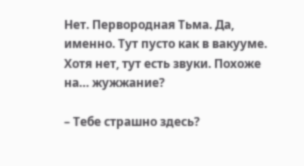Нет. Первородная Тьма. Да, именно. Тут пусто как в вакууме. Хотя нет, тут есть звуки. Похоже на… жужжание?

– Тебе страшно здесь?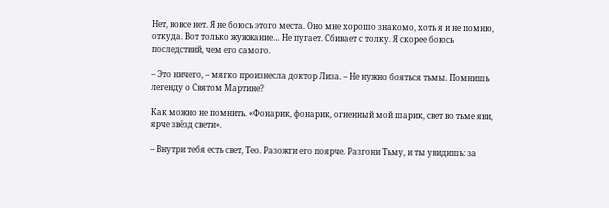Нет, вовсе нет. Я не боюсь этого места. Оно мне хорошо знакомо, хоть я и не помню, откуда. Вот только жужжание… Не пугает. Сбивает с толку. Я скорее боюсь последствий, чем его самого.

– Это ничего, – мягко произнесла доктор Лиза. – Не нужно бояться тьмы. Помнишь легенду о Святом Мартине?

Как можно не помнить. «Фонарик, фонарик, огненный мой шарик, свет во тьме яви, ярче звёзд свети».

– Внутри тебя есть свет, Тео. Разожги его поярче. Разгони Тьму, и ты увидишь: за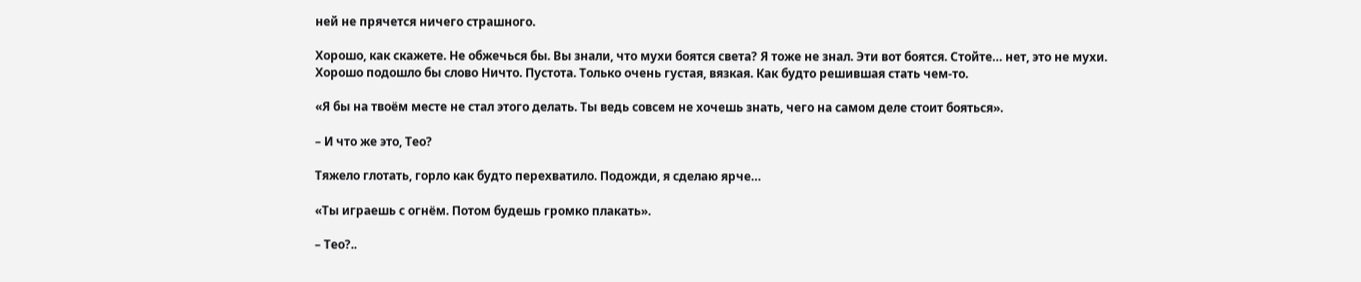ней не прячется ничего страшного.

Хорошо, как скажете. Не обжечься бы. Вы знали, что мухи боятся света? Я тоже не знал. Эти вот боятся. Стойте… нет, это не мухи. Хорошо подошло бы слово Ничто. Пустота. Только очень густая, вязкая. Как будто решившая стать чем-то.

«Я бы на твоём месте не стал этого делать. Ты ведь совсем не хочешь знать, чего на самом деле стоит бояться».

– И что же это, Тео?

Тяжело глотать, горло как будто перехватило. Подожди, я сделаю ярче…

«Ты играешь с огнём. Потом будешь громко плакать».

– Тео?..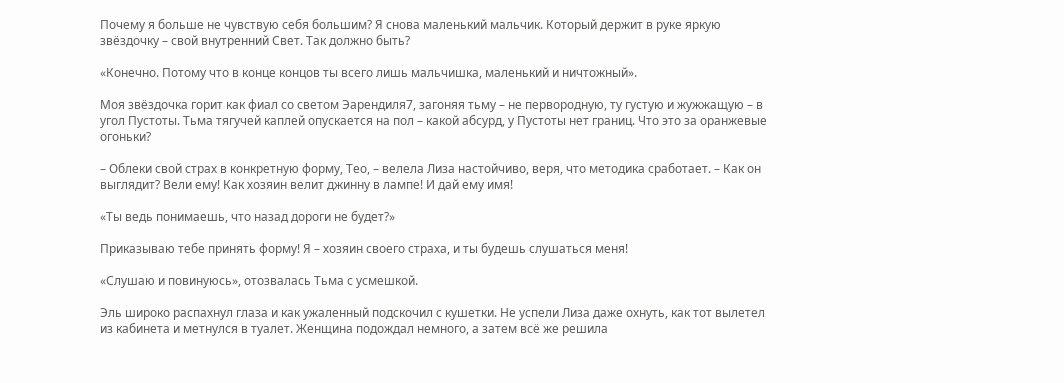Почему я больше не чувствую себя большим? Я снова маленький мальчик. Который держит в руке яркую звёздочку – свой внутренний Свет. Так должно быть?

«Конечно. Потому что в конце концов ты всего лишь мальчишка, маленький и ничтожный».

Моя звёздочка горит как фиал со светом Эарендиля7, загоняя тьму – не первородную, ту густую и жужжащую – в угол Пустоты. Тьма тягучей каплей опускается на пол – какой абсурд, у Пустоты нет границ. Что это за оранжевые огоньки?

– Облеки свой страх в конкретную форму, Тео, – велела Лиза настойчиво, веря, что методика сработает. – Как он выглядит? Вели ему! Как хозяин велит джинну в лампе! И дай ему имя!

«Ты ведь понимаешь, что назад дороги не будет?»

Приказываю тебе принять форму! Я – хозяин своего страха, и ты будешь слушаться меня!

«Слушаю и повинуюсь», отозвалась Тьма с усмешкой.

Эль широко распахнул глаза и как ужаленный подскочил с кушетки. Не успели Лиза даже охнуть, как тот вылетел из кабинета и метнулся в туалет. Женщина подождал немного, а затем всё же решила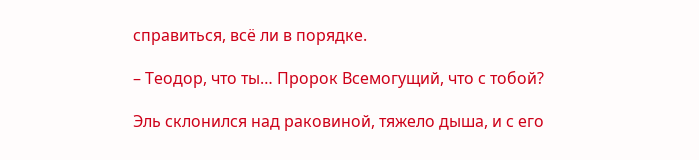справиться, всё ли в порядке.

– Теодор, что ты… Пророк Всемогущий, что с тобой?

Эль склонился над раковиной, тяжело дыша, и с его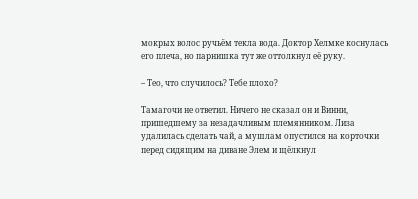мокрых волос ручьём текла вода. Доктор Хелмке коснулась его плеча, но парнишка тут же оттолкнул её руку.

– Тео, что случилось? Тебе плохо?

Тамагочи не ответил. Ничего не сказал он и Винни, пришедшему за незадачливым племянником. Лиза удалилась сделать чай, а мушлам опустился на корточки перед сидящим на диване Элем и щёлкнул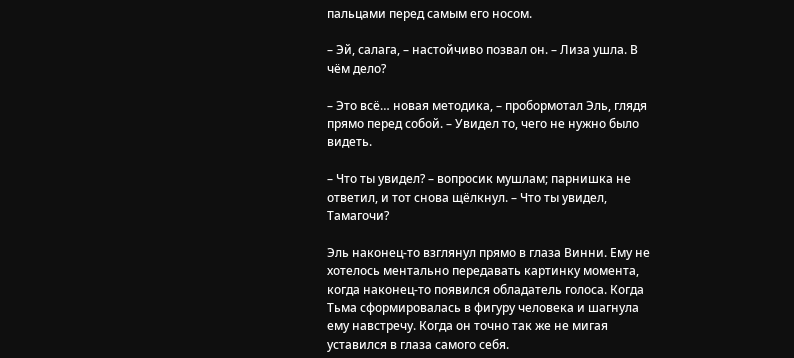пальцами перед самым его носом.

– Эй, салага, – настойчиво позвал он. – Лиза ушла. В чём дело?

– Это всё… новая методика, – пробормотал Эль, глядя прямо перед собой. – Увидел то, чего не нужно было видеть.

– Что ты увидел? – вопросик мушлам; парнишка не ответил, и тот снова щёлкнул. – Что ты увидел, Тамагочи?

Эль наконец-то взглянул прямо в глаза Винни. Ему не хотелось ментально передавать картинку момента, когда наконец-то появился обладатель голоса. Когда Тьма сформировалась в фигуру человека и шагнула ему навстречу. Когда он точно так же не мигая уставился в глаза самого себя.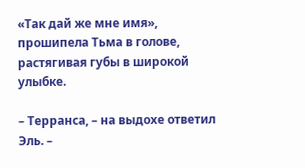«Так дай же мне имя», прошипела Тьма в голове, растягивая губы в широкой улыбке.

– Терранса, – на выдохе ответил Эль. –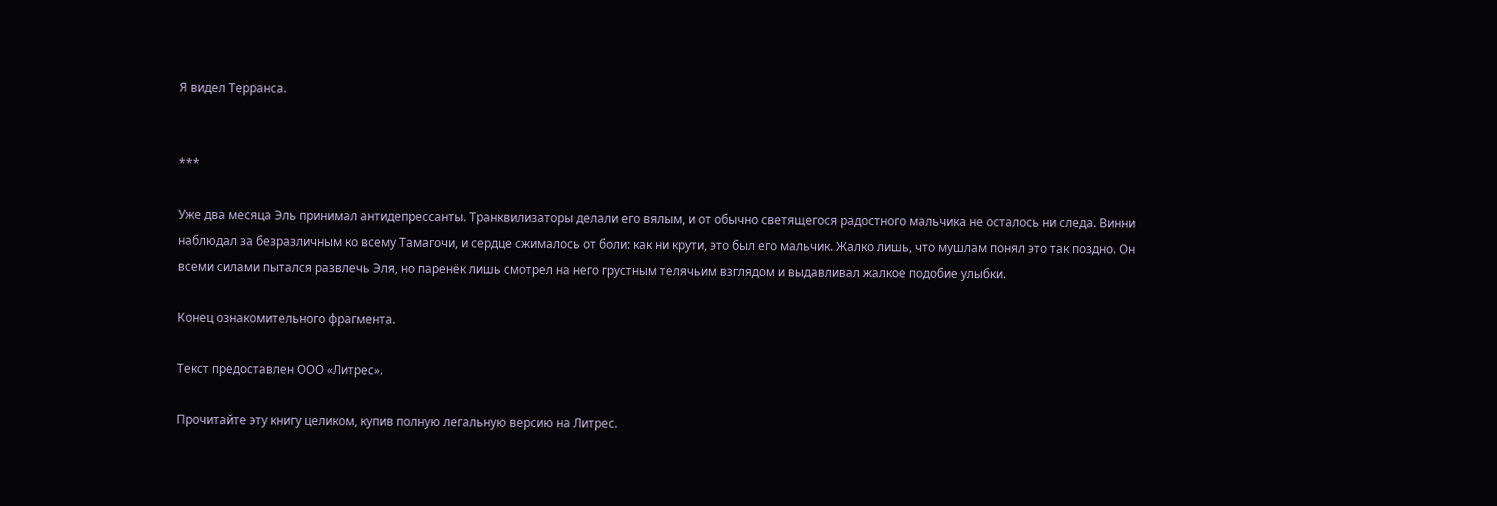Я видел Терранса.


***

Уже два месяца Эль принимал антидепрессанты. Транквилизаторы делали его вялым, и от обычно светящегося радостного мальчика не осталось ни следа. Винни наблюдал за безразличным ко всему Тамагочи, и сердце сжималось от боли: как ни крути, это был его мальчик. Жалко лишь, что мушлам понял это так поздно. Он всеми силами пытался развлечь Эля, но паренёк лишь смотрел на него грустным телячьим взглядом и выдавливал жалкое подобие улыбки.

Конец ознакомительного фрагмента.

Текст предоставлен ООО «Литрес».

Прочитайте эту книгу целиком, купив полную легальную версию на Литрес.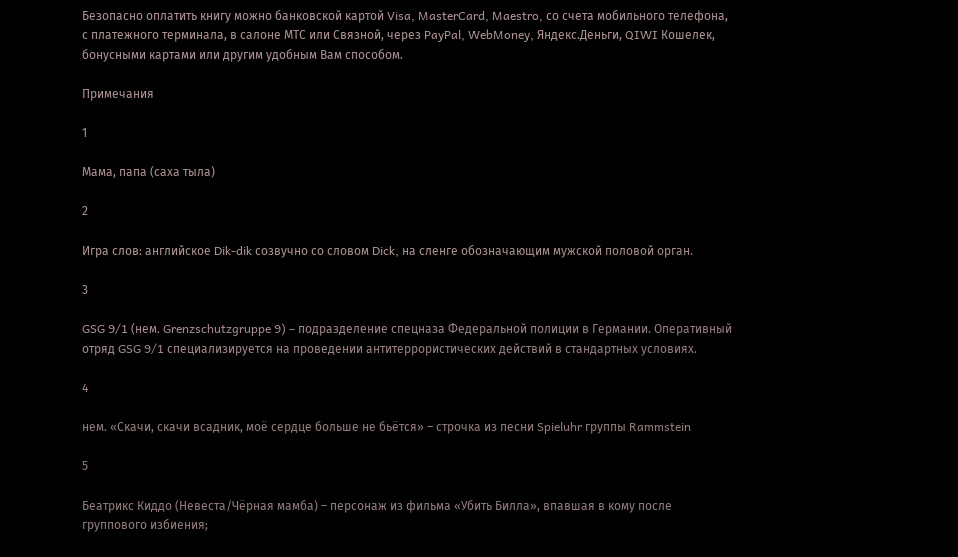Безопасно оплатить книгу можно банковской картой Visa, MasterCard, Maestro, со счета мобильного телефона, с платежного терминала, в салоне МТС или Связной, через PayPal, WebMoney, Яндекс.Деньги, QIWI Кошелек, бонусными картами или другим удобным Вам способом.

Примечания

1

Мама, папа (саха тыла)

2

Игра слов: английское Dik-dik созвучно со словом Dick, на сленге обозначающим мужской половой орган.

3

GSG 9/1 (нем. Grenzschutzgruppe 9) – подразделение спецназа Федеральной полиции в Германии. Оперативный отряд GSG 9/1 специализируется на проведении антитеррористических действий в стандартных условиях.

4

нем. «Скачи, скачи всадник, моё сердце больше не бьётся» – строчка из песни Spieluhr группы Rammstein

5

Беатрикс Киддо (Невеста/Чёрная мамба) – персонаж из фильма «Убить Билла», впавшая в кому после группового избиения;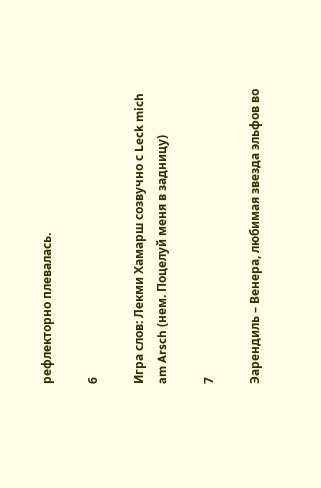рефлекторно плевалась.

6

Игра слов: Лекми Хамарш созвучно с Leck mich am Arsch (нем. Поцелуй меня в задницу)

7

Эарендиль – Венера, любимая звезда эльфов во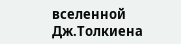вселенной Дж.Толкиена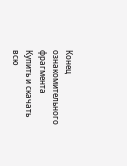Конец ознакомительного фрагмента
Купить и скачать всю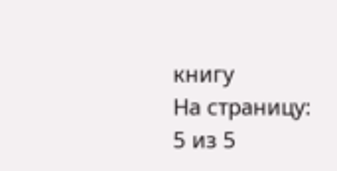книгу
На страницу:
5 из 5